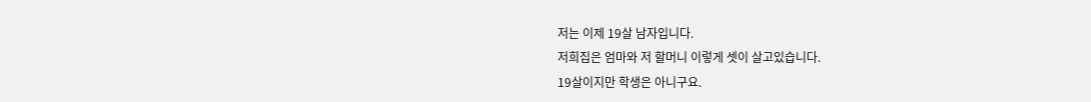저는 이제 19살 남자입니다.
저희집은 엄마와 저 할머니 이렇게 셋이 살고있습니다.
19살이지만 학생은 아니구요.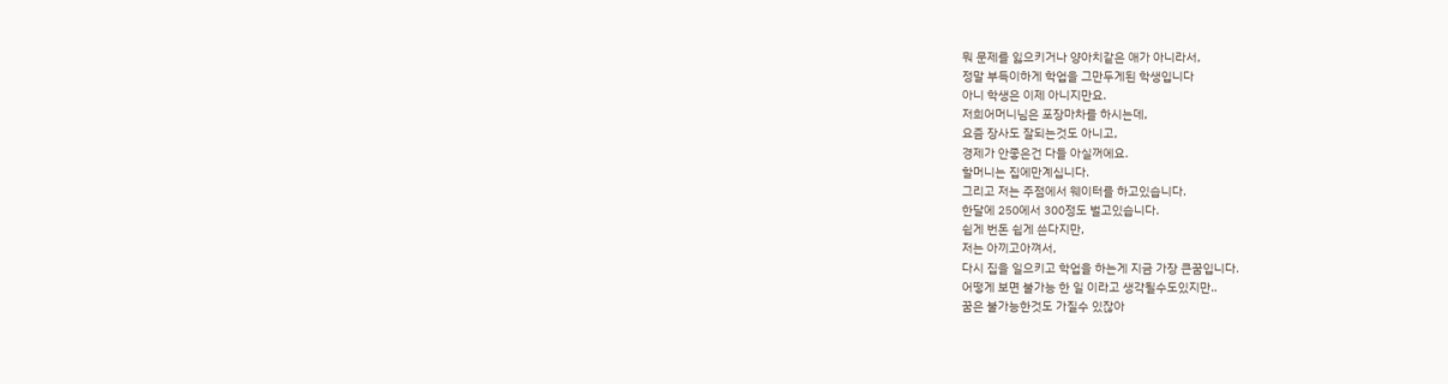뭐 문제를 잃으키거나 양아치같은 애가 아니라서,
정말 부득이하게 학업을 그만두게된 학생입니다
아니 학생은 이제 아니지만요.
저희어머니님은 포장마차를 하시는데,
요즘 장사도 잘되는것도 아니고,
경제가 안좋은건 다들 아실꺼에요.
할머니는 집에만계십니다.
그리고 저는 주점에서 웨이터를 하고있습니다.
한달에 250에서 300정도 벌고있습니다.
쉽게 번돈 쉽게 쓴다지만,
저는 아끼고아껴서,
다시 집을 일으키고 학업을 하는게 지금 가장 큰꿈입니다.
어떻게 보면 불가능 한 일 이라고 생각될수도있지만..
꿈은 불가능한것도 가질수 있잖아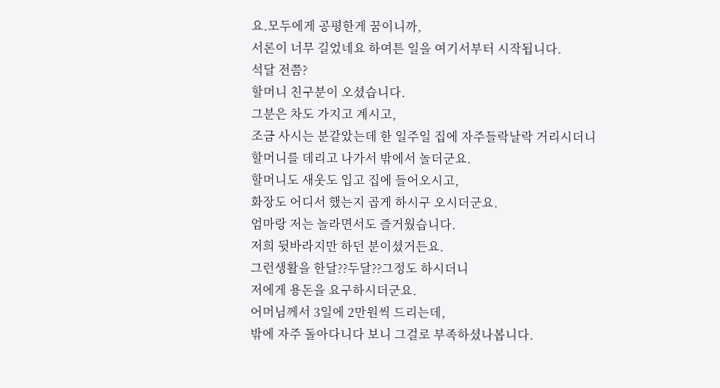요.모두에게 공평한게 꿈이니까,
서론이 너무 길었네요 하여튼 일을 여기서부터 시작됩니다.
석달 전쯤?
할머니 친구분이 오셨습니다.
그분은 차도 가지고 계시고,
조금 사시는 분같았는데 한 일주일 집에 자주들락날락 거리시더니
할머니를 데리고 나가서 밖에서 놀더군요.
할머니도 새옷도 입고 집에 들어오시고,
화장도 어디서 했는지 곱게 하시구 오시더군요.
엄마랑 저는 놀라면서도 즐거웠습니다.
저희 뒷바라지만 하던 분이셨거든요.
그런생활을 한달??두달??그정도 하시더니
저에게 용돈을 요구하시더군요.
어머님께서 3일에 2만원씩 드리는데,
밖에 자주 돌아다니다 보니 그걸로 부족하셨나봅니다.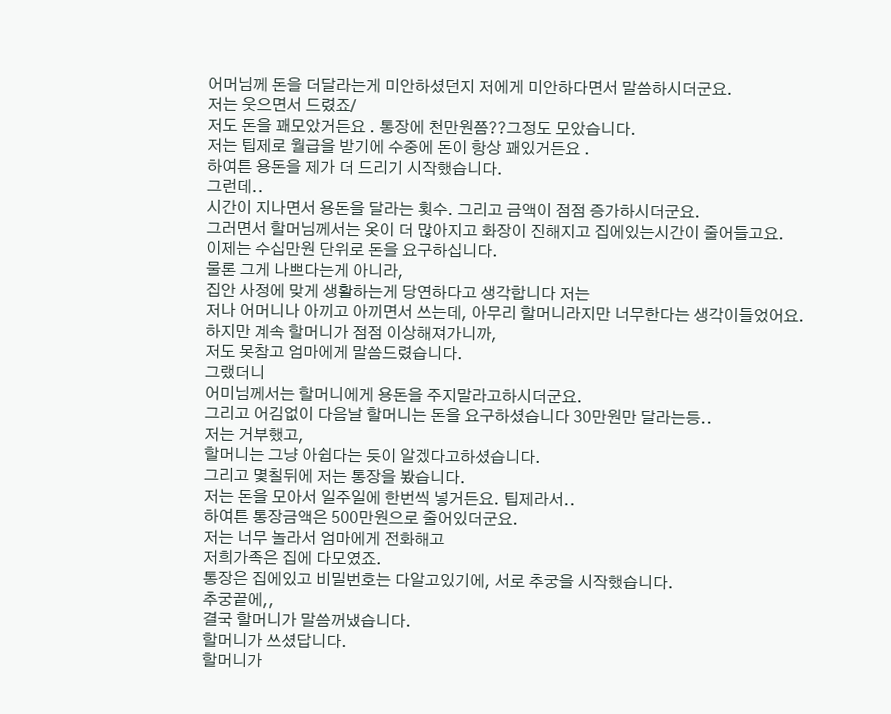어머님께 돈을 더달라는게 미안하셨던지 저에게 미안하다면서 말씀하시더군요.
저는 웃으면서 드렸죠/
저도 돈을 꽤모았거든요 . 통장에 천만원쯤??그정도 모았습니다.
저는 팁제로 월급을 받기에 수중에 돈이 항상 꽤있거든요 .
하여튼 용돈을 제가 더 드리기 시작했습니다.
그런데..
시간이 지나면서 용돈을 달라는 횟수. 그리고 금액이 점점 증가하시더군요.
그러면서 할머님께서는 옷이 더 많아지고 화장이 진해지고 집에있는시간이 줄어들고요.
이제는 수십만원 단위로 돈을 요구하십니다.
물론 그게 나쁘다는게 아니라,
집안 사정에 맞게 생활하는게 당연하다고 생각합니다 저는
저나 어머니나 아끼고 아끼면서 쓰는데, 아무리 할머니라지만 너무한다는 생각이들었어요.
하지만 계속 할머니가 점점 이상해져가니까,
저도 못참고 엄마에게 말씀드렸습니다.
그랬더니
어미님께서는 할머니에게 용돈을 주지말라고하시더군요.
그리고 어김없이 다음날 할머니는 돈을 요구하셨습니다 30만원만 달라는등..
저는 거부했고,
할머니는 그냥 아쉽다는 듯이 알겠다고하셨습니다.
그리고 몇칠뒤에 저는 통장을 봤습니다.
저는 돈을 모아서 일주일에 한번씩 넣거든요. 팁제라서..
하여튼 통장금액은 500만원으로 줄어있더군요.
저는 너무 놀라서 엄마에게 전화해고
저희가족은 집에 다모였죠.
통장은 집에있고 비밀번호는 다알고있기에, 서로 추궁을 시작했습니다.
추궁끝에,,
결국 할머니가 말씀꺼냈습니다.
할머니가 쓰셨답니다.
할머니가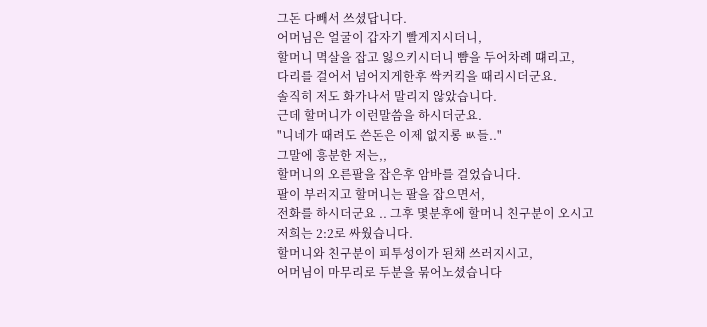그돈 다빼서 쓰셨답니다.
어머님은 얼굴이 갑자기 빨게지시더니,
할머니 멱살을 잡고 잃으키시더니 뺨을 두어차례 떄리고,
다리를 걸어서 넘어지게한후 싹커킥을 때리시더군요.
솔직히 저도 화가나서 말리지 않았습니다.
근데 할머니가 이런말씀을 하시더군요.
"니네가 때려도 쓴돈은 이제 없지롱 ㅄ들.."
그말에 흥분한 저는,,
할머니의 오른팔을 잡은후 암바를 걸었습니다.
팔이 부러지고 할머니는 팔을 잡으면서,
전화를 하시더군요 .. 그후 몇분후에 할머니 친구분이 오시고
저희는 2:2로 싸웠습니다.
할머니와 친구분이 피투성이가 된채 쓰러지시고,
어머님이 마무리로 두분을 묶어노셨습니다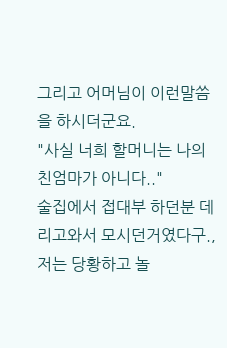그리고 어머님이 이런말씀을 하시더군요.
"사실 너희 할머니는 나의 친엄마가 아니다.."
술집에서 접대부 하던분 데리고와서 모시던거였다구.,
저는 당황하고 놀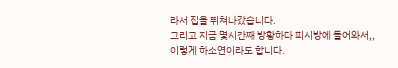라서 집을 뛰쳐나갔습니다.
그리고 지금 몇시간째 방황하다 피시방에 들어와서,,
이렇게 하소연이라도 합니다.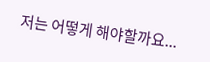저는 어떻게 해야할까요...